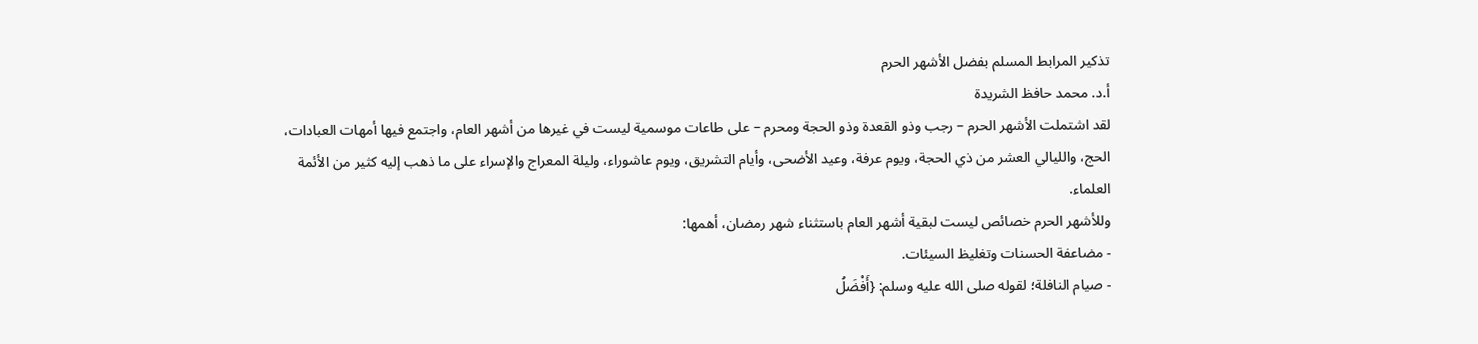تذكير المرابط المسلم بفضل الأشهر الحرم
أ.د. محمد حافظ الشريدة
لقد اشتملت الأشهر الحرم – رجب وذو القعدة وذو الحجة ومحرم – على طاعات موسمية ليست في غيرها من أشهر العام، واجتمع فيها أمهات العبادات، الحج، والليالي العشر من ذي الحجة، ويوم عرفة، وعيد الأضحى، وأيام التشريق، ويوم عاشوراء، وليلة المعراج والإسراء على ما ذهب إليه كثير من الأئمة العلماء.
وللأشهر الحرم خصائص ليست لبقية أشهر العام باستثناء شهر رمضان، أهمها:
- مضاعفة الحسنات وتغليظ السيئات.
- صيام النافلة؛ لقوله صلى الله عليه وسلم: {أَفْضَلُ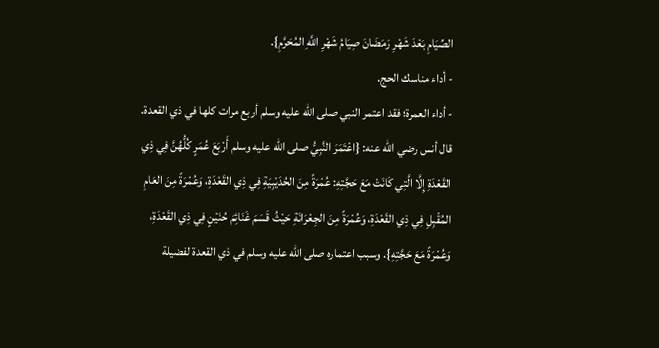الصِّيَامِ بَعْدَ شَهْرِ رَمَضَانَ صِيَامُ شَهْرِ اللَّهِ المُحَرَّمِ}.
- أداء مناسك الحج.
- أداء العمرة؛ فقد اعتمر النبي صلى الله عليه وسلم أربع مرات كلها في ذي القعدة. قال أنس رضي الله عنه: {اعْتَمَرَ النَّبِيُّ صلى الله عليه وسلم أَرْبَعَ عُمَرٍ كُلُّهُنَّ فِي ذِي القَعْدَةِ إِلَّا الَّتِي كَانَتْ مَعَ حَجَّتِهِ: عُمْرَةً مِنَ الحُدَيْبِيَةِ فِي ذِي القَعْدَةِ، وَعُمْرَةً مِنَ العَامِ المُقْبِلِ فِي ذِي القَعْدَةِ، وَعُمْرَةً مِنَ الجِعْرَانَةِ حَيْثُ قَسَمَ غَنَائِمَ حُنَيْنٍ فِي ذِي القَعْدَةِ، وَعُمْرَةً مَعَ حَجَّتِهِ}. وسبب اعتماره صلى الله عليه وسلم في ذي القعدة لفضيلة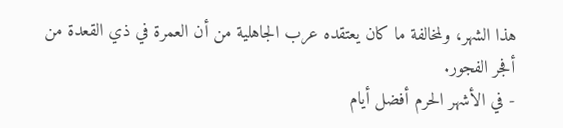هذا الشهر، ولمخالفة ما كان يعتقده عرب الجاهلية من أن العمرة في ذي القعدة من أفجر الفجور.
- في الأشهر الحرم أفضل أيام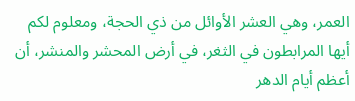العمر، وهي العشر الأوائل من ذي الحجة، ومعلوم لكم أيها المرابطون في الثغر، في أرض المحشر والمنشر، أن أعظم أيام الدهر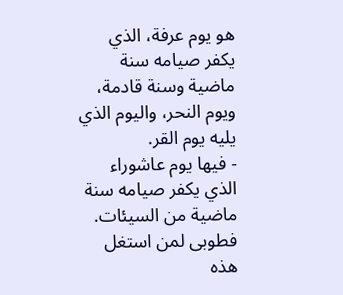هو يوم عرفة، الذي يكفر صيامه سنة ماضية وسنة قادمة، ويوم النحر، واليوم الذي يليه يوم القر.
- فيها يوم عاشوراء الذي يكفر صيامه سنة ماضية من السيئات.
فطوبى لمن استغل هذه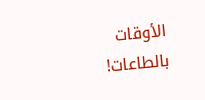الأوقات بالطاعات!